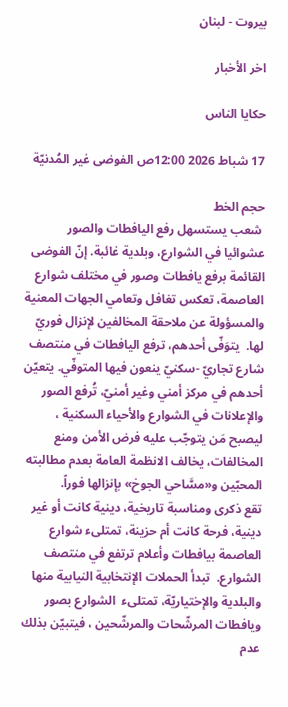بيروت - لبنان

اخر الأخبار

حكايا الناس

17 شباط 2026 12:00ص الفوضى غير المُدنيّة

حجم الخط
 شعب يستسهل رفع اليافطات والصور عشوائيا في الشوارع، وبلدية غائبة. إنّ الفوضى القائمة برفع يافطات وصور في مختلف شوارع العاصمة، تعكس تغافل وتعامي الجهات المعنية والمسؤولة عن ملاحقة المخالفين لإنزال فوريّ لها.  يتوَفّى أحدهم، ترفع اليافطات في منتصف شارع تجاريّ -سكنيّ ينعون فيها المتوفّي. يتعيّن أحدهم في مركز أمني وغير أمنيّ، تُرفع الصور والإعلانات في الشوارع والأحياء السكنية ، ليصبح مَن يتوجّب عليه فرض الأمن ومنع المخالفات، يخالف الانظمة العامة بعدم مطالبته المحبّين و«مسَّاحي الجوخ» بإنزالها فوراً.
تقع ذكرى ومناسبة تاريخية، دينية كانت أو غير دينية، فرحة كانت أم حزينة، تمتلىء شوارع العاصمة بيافطات وأعلام ترتفع في منتصف الشوارع.  تبدأ الحملات الإنتخابية النيابية منها والبلدية والإختياريّة، تمتلىء  الشوارع بصور ويافطات المرشّحات والمرشّحين ، فيتبيّن بذلك عدم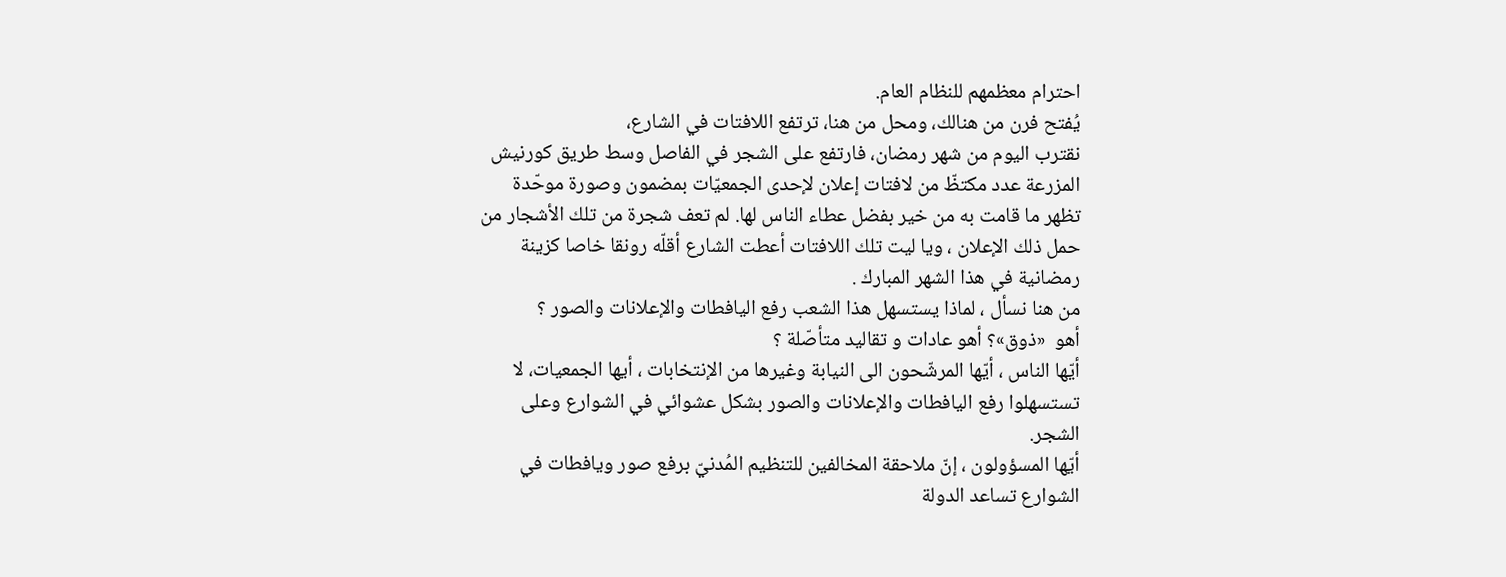احترام معظمهم للنظام العام.
يُفتح فرن من هنالك، ومحل من هنا، ترتفع اللافتات في الشارع،
نقترب اليوم من شهر رمضان، فارتفع على الشجر في الفاصل وسط طريق كورنيش المزرعة عدد مكتظّ من لافتات إعلان لإحدى الجمعيّات بمضمون وصورة موحّدة تظهر ما قامت به من خير بفضل عطاء الناس لها. لم تعف شجرة من تلك الأشجار من حمل ذلك الإعلان ، ويا ليت تلك اللافتات أعطت الشارع أقلّه رونقا خاصا كزينة رمضانية في هذا الشهر المبارك .
من هنا نسأل ، لماذا يستسهل هذا الشعب رفع اليافطات والإعلانات والصور ؟
أهو  «ذوق»؟ أهو عادات و تقاليد متأصّلة ؟
أيّها الناس ، أيّها المرشّحون الى النيابة وغيرها من الإنتخابات ، أيها الجمعيات، لا تستسهلوا رفع اليافطات والإعلانات والصور بشكل عشوائي في الشوارع وعلى الشجر.
أيّها المسؤولون ، إنّ ملاحقة المخالفين للتنظيم المُدنيّ برفع صور ويافطات في الشوارع تساعد الدولة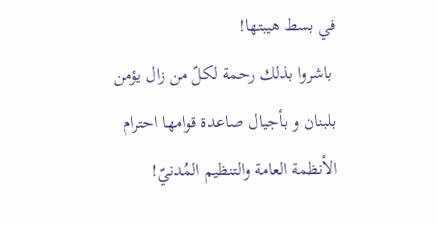في بسط هيبتها!
 باشروا بذلك رحمة لكلّ من زال يؤمن بلبنان و بأجيال صاعدة قوامها احترام الأنظمة العامة والتنظيم المُدنيّ!